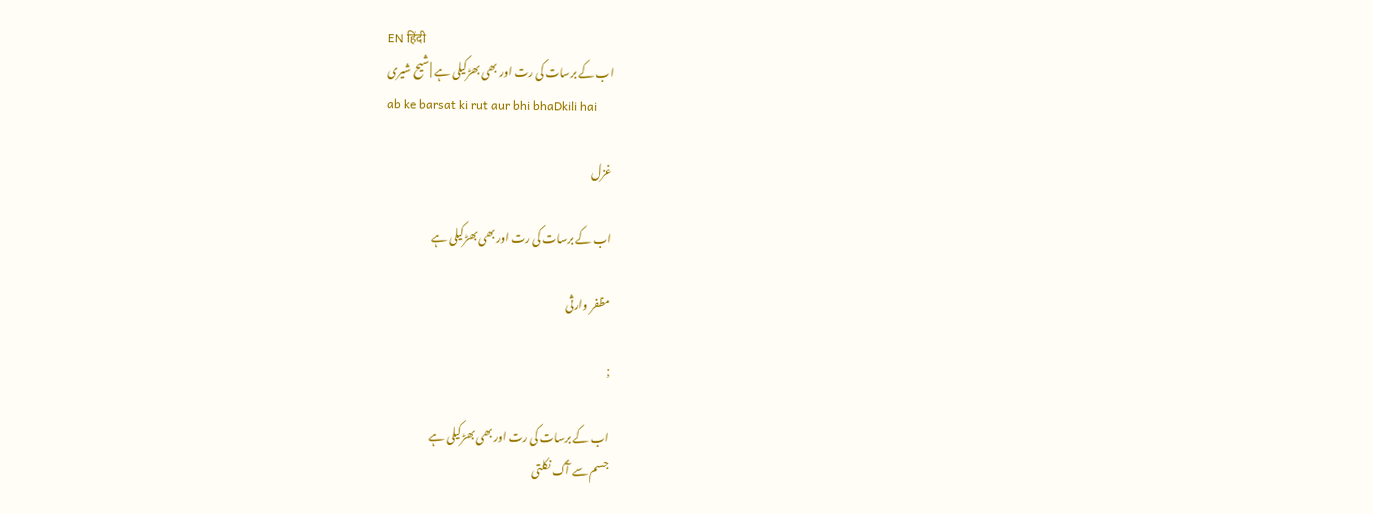EN हिंदी
اب کے برسات کی رت اور بھی بھڑکیلی ہے | شیح شیری
ab ke barsat ki rut aur bhi bhaDkili hai

غزل

اب کے برسات کی رت اور بھی بھڑکیلی ہے

مظفر وارثی

;

اب کے برسات کی رت اور بھی بھڑکیلی ہے
جسم سے آگ نکلتی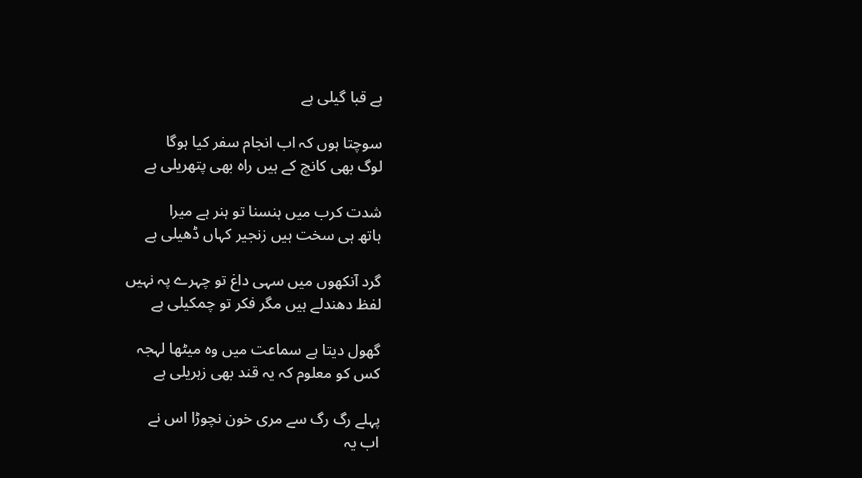ہے قبا گیلی ہے

سوچتا ہوں کہ اب انجام سفر کیا ہوگا
لوگ بھی کانچ کے ہیں راہ بھی پتھریلی ہے

شدت کرب میں ہنسنا تو ہنر ہے میرا
ہاتھ ہی سخت ہیں زنجیر کہاں ڈھیلی ہے

گرد آنکھوں میں سہی داغ تو چہرے پہ نہیں
لفظ دھندلے ہیں مگر فکر تو چمکیلی ہے

گھول دیتا ہے سماعت میں وہ میٹھا لہجہ
کس کو معلوم کہ یہ قند بھی زہریلی ہے

پہلے رگ رگ سے مری خون نچوڑا اس نے
اب یہ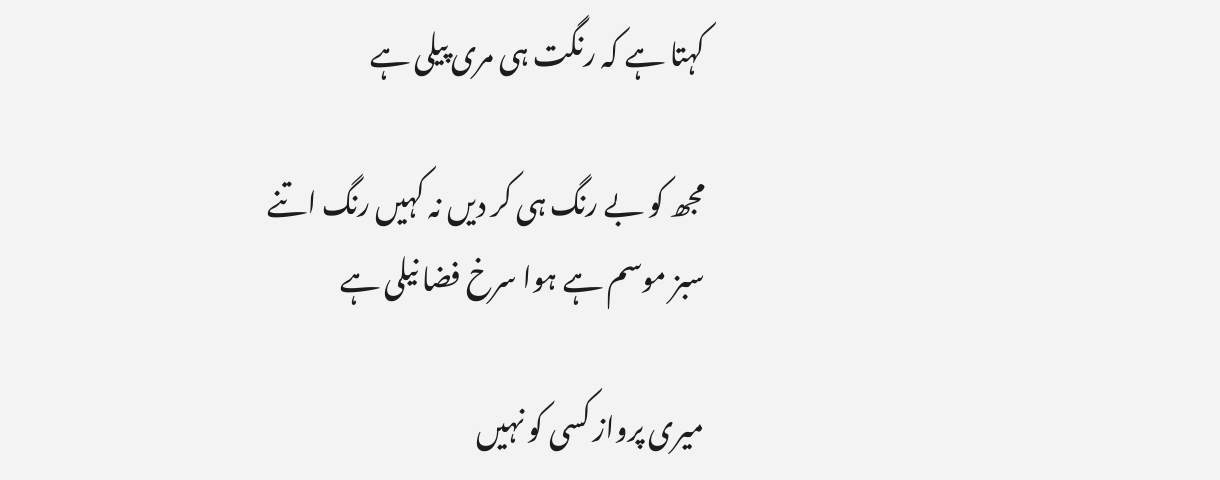کہتا ہے کہ رنگت ہی مری پیلی ہے

مجھ کو بے رنگ ہی کر دیں نہ کہیں رنگ اتنے
سبز موسم ہے ہوا سرخ فضا نیلی ہے

میری پرواز کسی کو نہیں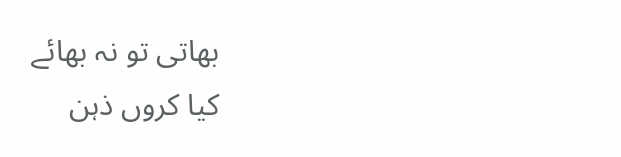بھاتی تو نہ بھائے
کیا کروں ذہن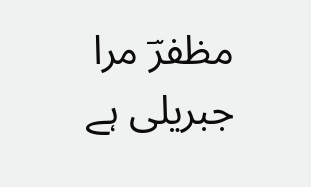مظفرؔ مرا جبریلی ہے